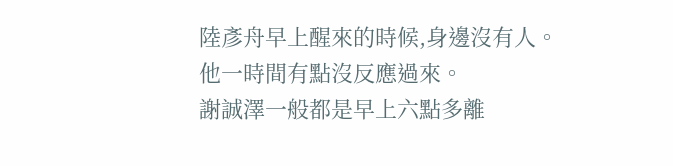陸彥舟早上醒來的時候,身邊沒有人。
他一時間有點沒反應過來。
謝誠澤一般都是早上六點多離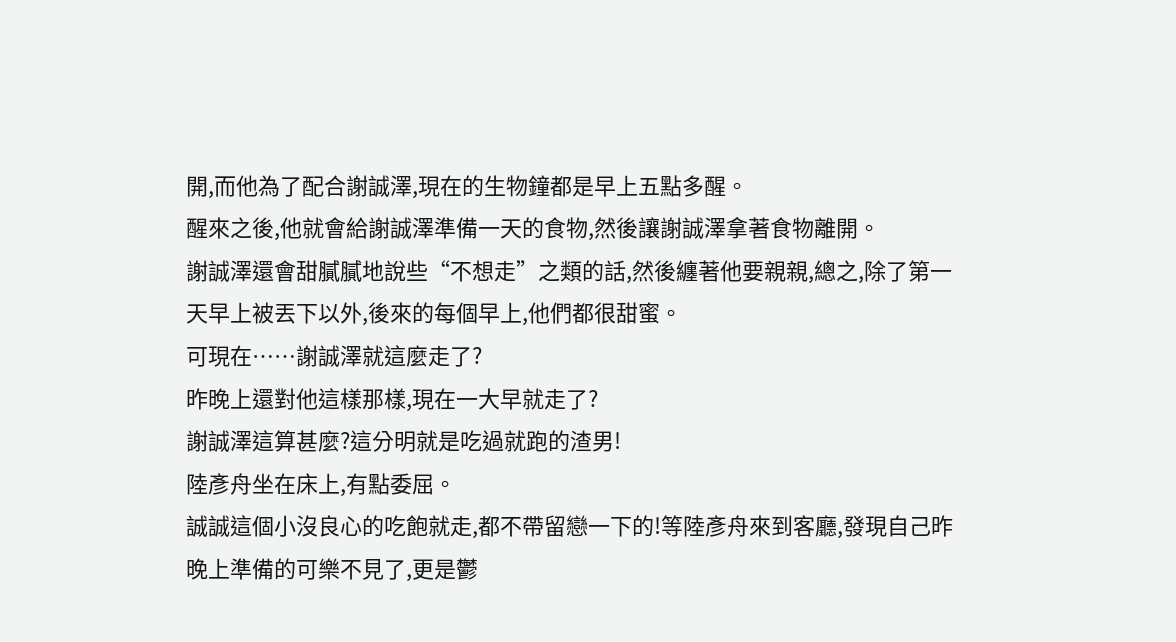開,而他為了配合謝誠澤,現在的生物鐘都是早上五點多醒。
醒來之後,他就會給謝誠澤準備一天的食物,然後讓謝誠澤拿著食物離開。
謝誠澤還會甜膩膩地說些“不想走”之類的話,然後纏著他要親親,總之,除了第一天早上被丟下以外,後來的每個早上,他們都很甜蜜。
可現在……謝誠澤就這麼走了?
昨晚上還對他這樣那樣,現在一大早就走了?
謝誠澤這算甚麼?這分明就是吃過就跑的渣男!
陸彥舟坐在床上,有點委屈。
誠誠這個小沒良心的吃飽就走,都不帶留戀一下的!等陸彥舟來到客廳,發現自己昨晚上準備的可樂不見了,更是鬱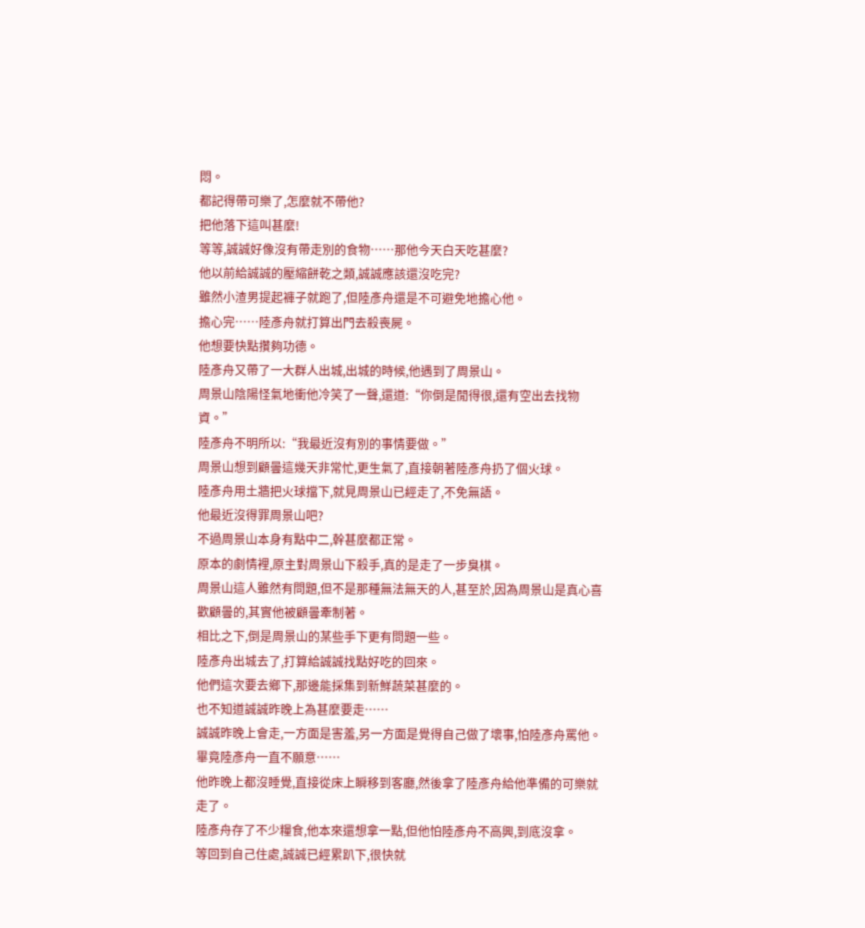悶。
都記得帶可樂了,怎麼就不帶他?
把他落下這叫甚麼!
等等,誠誠好像沒有帶走別的食物……那他今天白天吃甚麼?
他以前給誠誠的壓縮餅乾之類,誠誠應該還沒吃完?
雖然小渣男提起褲子就跑了,但陸彥舟還是不可避免地擔心他。
擔心完……陸彥舟就打算出門去殺喪屍。
他想要快點攢夠功德。
陸彥舟又帶了一大群人出城,出城的時候,他遇到了周景山。
周景山陰陽怪氣地衝他冷笑了一聲,還道:“你倒是閒得很,還有空出去找物資。”
陸彥舟不明所以:“我最近沒有別的事情要做。”
周景山想到顧曇這幾天非常忙,更生氣了,直接朝著陸彥舟扔了個火球。
陸彥舟用土牆把火球擋下,就見周景山已經走了,不免無語。
他最近沒得罪周景山吧?
不過周景山本身有點中二,幹甚麼都正常。
原本的劇情裡,原主對周景山下殺手,真的是走了一步臭棋。
周景山這人雖然有問題,但不是那種無法無天的人,甚至於,因為周景山是真心喜歡顧曇的,其實他被顧曇牽制著。
相比之下,倒是周景山的某些手下更有問題一些。
陸彥舟出城去了,打算給誠誠找點好吃的回來。
他們這次要去鄉下,那邊能採集到新鮮蔬菜甚麼的。
也不知道誠誠昨晚上為甚麼要走……
誠誠昨晚上會走,一方面是害羞,另一方面是覺得自己做了壞事,怕陸彥舟罵他。
畢竟陸彥舟一直不願意……
他昨晚上都沒睡覺,直接從床上瞬移到客廳,然後拿了陸彥舟給他準備的可樂就走了。
陸彥舟存了不少糧食,他本來還想拿一點,但他怕陸彥舟不高興,到底沒拿。
等回到自己住處,誠誠已經累趴下,很快就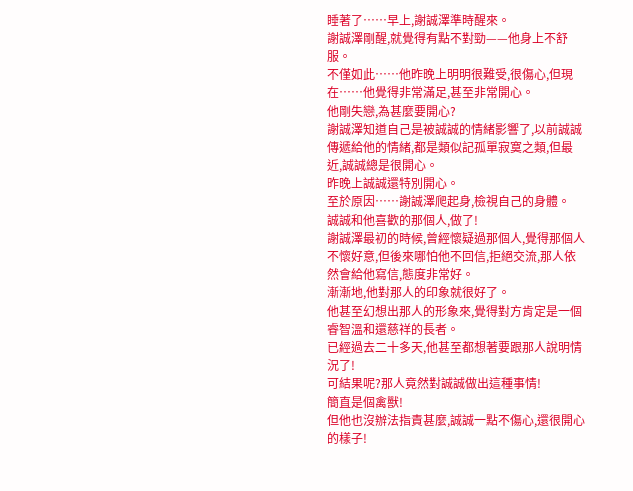睡著了……早上,謝誠澤準時醒來。
謝誠澤剛醒,就覺得有點不對勁——他身上不舒服。
不僅如此……他昨晚上明明很難受,很傷心,但現在……他覺得非常滿足,甚至非常開心。
他剛失戀,為甚麼要開心?
謝誠澤知道自己是被誠誠的情緒影響了,以前誠誠傳遞給他的情緒,都是類似記孤單寂寞之類,但最近,誠誠總是很開心。
昨晚上誠誠還特別開心。
至於原因……謝誠澤爬起身,檢視自己的身體。
誠誠和他喜歡的那個人,做了!
謝誠澤最初的時候,曾經懷疑過那個人,覺得那個人不懷好意,但後來哪怕他不回信,拒絕交流,那人依然會給他寫信,態度非常好。
漸漸地,他對那人的印象就很好了。
他甚至幻想出那人的形象來,覺得對方肯定是一個睿智溫和還慈祥的長者。
已經過去二十多天,他甚至都想著要跟那人說明情況了!
可結果呢?那人竟然對誠誠做出這種事情!
簡直是個禽獸!
但他也沒辦法指責甚麼,誠誠一點不傷心,還很開心的樣子!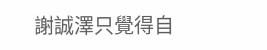謝誠澤只覺得自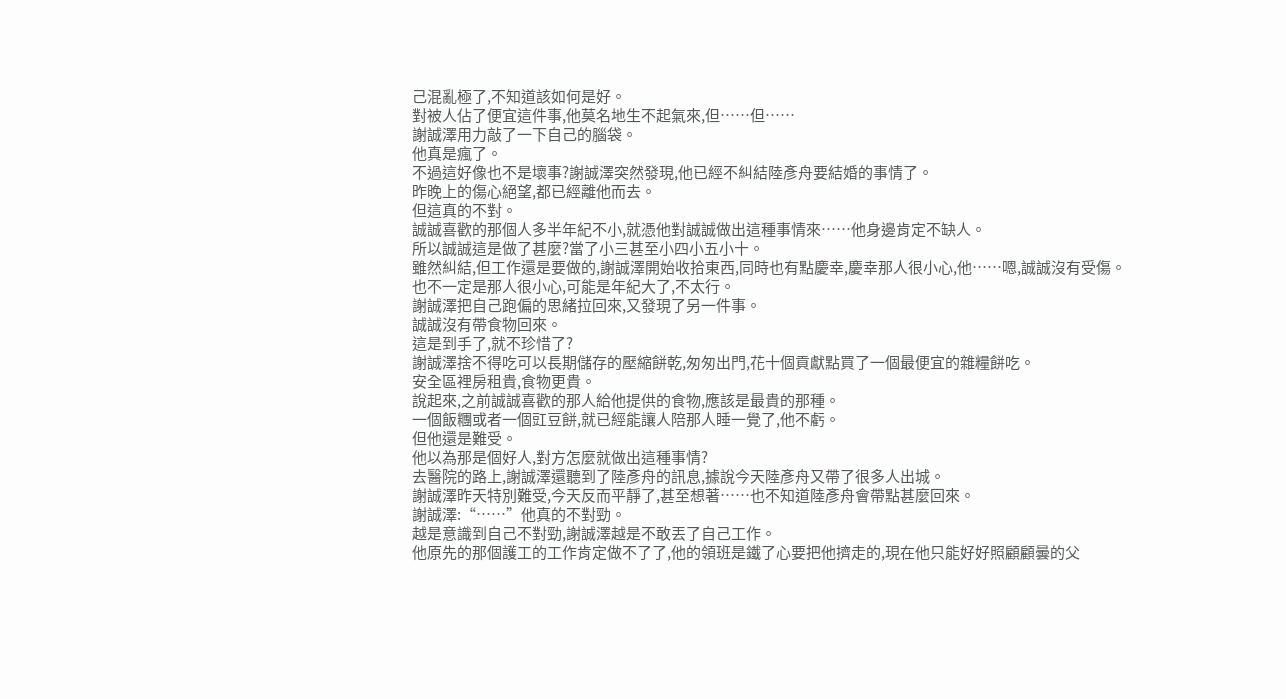己混亂極了,不知道該如何是好。
對被人佔了便宜這件事,他莫名地生不起氣來,但……但……
謝誠澤用力敲了一下自己的腦袋。
他真是瘋了。
不過這好像也不是壞事?謝誠澤突然發現,他已經不糾結陸彥舟要結婚的事情了。
昨晚上的傷心絕望,都已經離他而去。
但這真的不對。
誠誠喜歡的那個人多半年紀不小,就憑他對誠誠做出這種事情來……他身邊肯定不缺人。
所以誠誠這是做了甚麼?當了小三甚至小四小五小十。
雖然糾結,但工作還是要做的,謝誠澤開始收拾東西,同時也有點慶幸,慶幸那人很小心,他……嗯,誠誠沒有受傷。
也不一定是那人很小心,可能是年紀大了,不太行。
謝誠澤把自己跑偏的思緒拉回來,又發現了另一件事。
誠誠沒有帶食物回來。
這是到手了,就不珍惜了?
謝誠澤捨不得吃可以長期儲存的壓縮餅乾,匆匆出門,花十個貢獻點買了一個最便宜的雜糧餅吃。
安全區裡房租貴,食物更貴。
說起來,之前誠誠喜歡的那人給他提供的食物,應該是最貴的那種。
一個飯糰或者一個豇豆餅,就已經能讓人陪那人睡一覺了,他不虧。
但他還是難受。
他以為那是個好人,對方怎麼就做出這種事情?
去醫院的路上,謝誠澤還聽到了陸彥舟的訊息,據說今天陸彥舟又帶了很多人出城。
謝誠澤昨天特別難受,今天反而平靜了,甚至想著……也不知道陸彥舟會帶點甚麼回來。
謝誠澤:“……”他真的不對勁。
越是意識到自己不對勁,謝誠澤越是不敢丟了自己工作。
他原先的那個護工的工作肯定做不了了,他的領班是鐵了心要把他擠走的,現在他只能好好照顧顧曇的父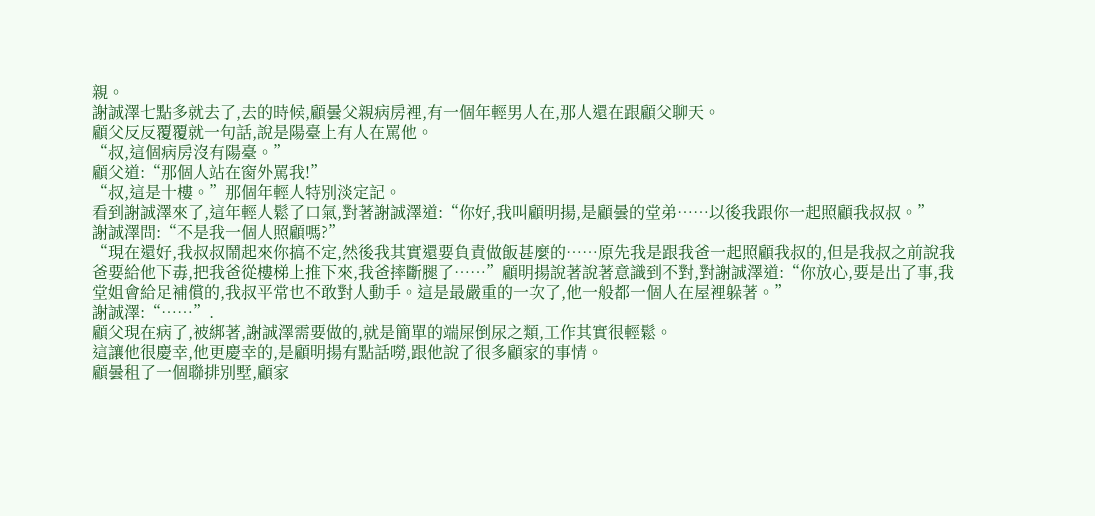親。
謝誠澤七點多就去了,去的時候,顧曇父親病房裡,有一個年輕男人在,那人還在跟顧父聊天。
顧父反反覆覆就一句話,說是陽臺上有人在罵他。
“叔,這個病房沒有陽臺。”
顧父道:“那個人站在窗外罵我!”
“叔,這是十樓。”那個年輕人特別淡定記。
看到謝誠澤來了,這年輕人鬆了口氣,對著謝誠澤道:“你好,我叫顧明揚,是顧曇的堂弟……以後我跟你一起照顧我叔叔。”
謝誠澤問:“不是我一個人照顧嗎?”
“現在還好,我叔叔鬧起來你搞不定,然後我其實還要負責做飯甚麼的……原先我是跟我爸一起照顧我叔的,但是我叔之前說我爸要給他下毒,把我爸從樓梯上推下來,我爸摔斷腿了……”顧明揚說著說著意識到不對,對謝誠澤道:“你放心,要是出了事,我堂姐會給足補償的,我叔平常也不敢對人動手。這是最嚴重的一次了,他一般都一個人在屋裡躲著。”
謝誠澤:“……”.
顧父現在病了,被綁著,謝誠澤需要做的,就是簡單的端屎倒尿之類,工作其實很輕鬆。
這讓他很慶幸,他更慶幸的,是顧明揚有點話嘮,跟他說了很多顧家的事情。
顧曇租了一個聯排別墅,顧家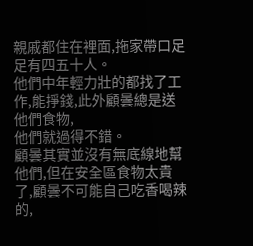親戚都住在裡面,拖家帶口足足有四五十人。
他們中年輕力壯的都找了工作,能掙錢,此外顧曇總是送他們食物,
他們就過得不錯。
顧曇其實並沒有無底線地幫他們,但在安全區食物太貴了,顧曇不可能自己吃香喝辣的,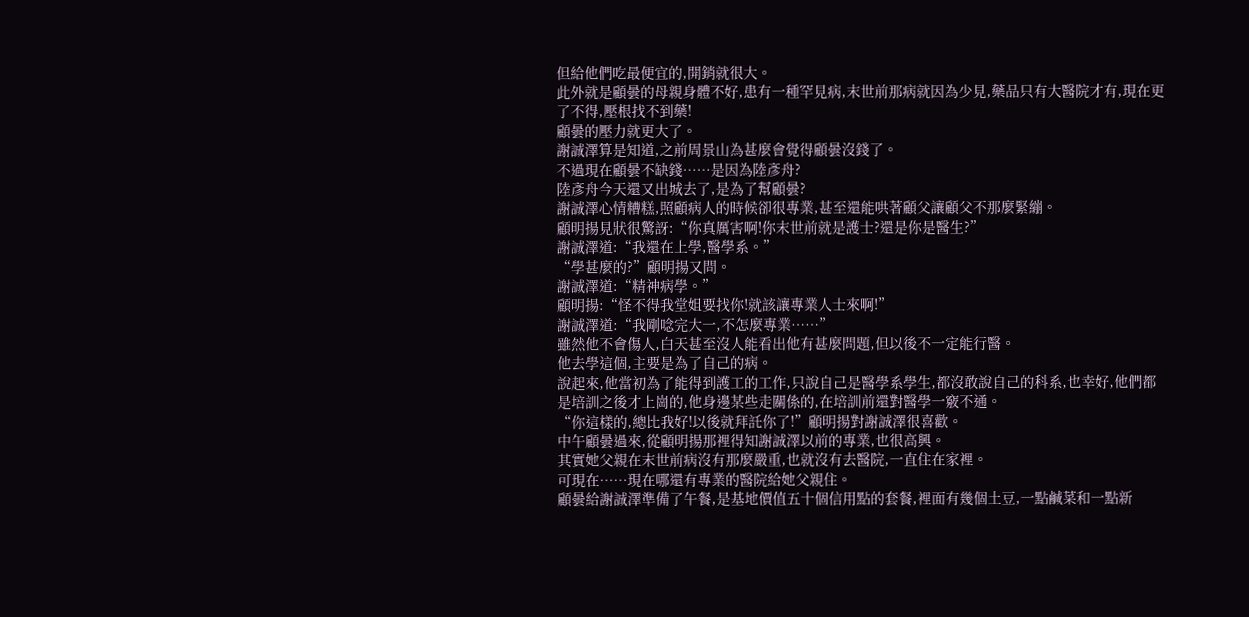但給他們吃最便宜的,開銷就很大。
此外就是顧曇的母親身體不好,患有一種罕見病,末世前那病就因為少見,藥品只有大醫院才有,現在更了不得,壓根找不到藥!
顧曇的壓力就更大了。
謝誠澤算是知道,之前周景山為甚麼會覺得顧曇沒錢了。
不過現在顧曇不缺錢……是因為陸彥舟?
陸彥舟今天還又出城去了,是為了幫顧曇?
謝誠澤心情糟糕,照顧病人的時候卻很專業,甚至還能哄著顧父讓顧父不那麼緊繃。
顧明揚見狀很驚訝:“你真厲害啊!你末世前就是護士?還是你是醫生?”
謝誠澤道:“我還在上學,醫學系。”
“學甚麼的?”顧明揚又問。
謝誠澤道:“精神病學。”
顧明揚:“怪不得我堂姐要找你!就該讓專業人士來啊!”
謝誠澤道:“我剛唸完大一,不怎麼專業……”
雖然他不會傷人,白天甚至沒人能看出他有甚麼問題,但以後不一定能行醫。
他去學這個,主要是為了自己的病。
說起來,他當初為了能得到護工的工作,只說自己是醫學系學生,都沒敢說自己的科系,也幸好,他們都是培訓之後才上崗的,他身邊某些走關係的,在培訓前還對醫學一竅不通。
“你這樣的,總比我好!以後就拜託你了!”顧明揚對謝誠澤很喜歡。
中午顧曇過來,從顧明揚那裡得知謝誠澤以前的專業,也很高興。
其實她父親在末世前病沒有那麼嚴重,也就沒有去醫院,一直住在家裡。
可現在……現在哪還有專業的醫院給她父親住。
顧曇給謝誠澤準備了午餐,是基地價值五十個信用點的套餐,裡面有幾個土豆,一點鹹菜和一點新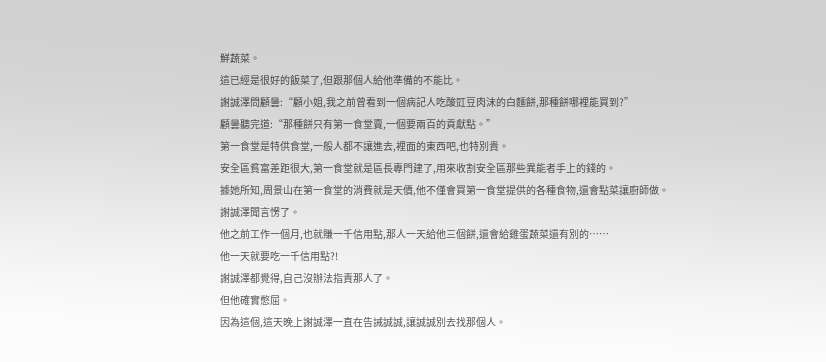鮮蔬菜。
這已經是很好的飯菜了,但跟那個人給他準備的不能比。
謝誠澤問顧曇:“顧小姐,我之前曾看到一個病記人吃酸豇豆肉沫的白麵餅,那種餅哪裡能買到?”
顧曇聽完道:“那種餅只有第一食堂賣,一個要兩百的貢獻點。”
第一食堂是特供食堂,一般人都不讓進去,裡面的東西吧,也特別貴。
安全區貧富差距很大,第一食堂就是區長專門建了,用來收割安全區那些異能者手上的錢的。
據她所知,周景山在第一食堂的消費就是天價,他不僅會買第一食堂提供的各種食物,還會點菜讓廚師做。
謝誠澤聞言愣了。
他之前工作一個月,也就賺一千信用點,那人一天給他三個餅,還會給雞蛋蔬菜還有別的……
他一天就要吃一千信用點?!
謝誠澤都覺得,自己沒辦法指責那人了。
但他確實憋屈。
因為這個,這天晚上謝誠澤一直在告誡誠誠,讓誠誠別去找那個人。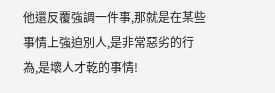他還反覆強調一件事,那就是在某些事情上強迫別人,是非常惡劣的行為,是壞人才乾的事情!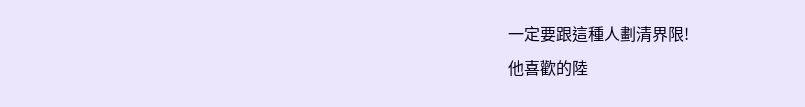一定要跟這種人劃清界限!
他喜歡的陸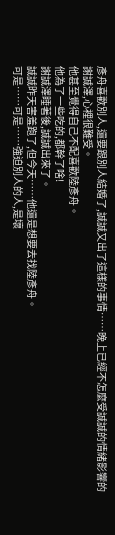彥舟喜歡別人,還要跟別人結婚了,誠誠又出了這樣的事情……晚上已經不怎麼受誠誠的情緒影響的謝誠澤,心裡很難受。
他甚至覺得自己不配喜歡陸彥舟。
他為了一些吃的,都幹了啥!
謝誠澤睡著後,誠誠出來了。
誠誠昨天害羞跑了,但今天……他還是想要去找陸彥舟。
可是……可是……強迫別人的人,是壞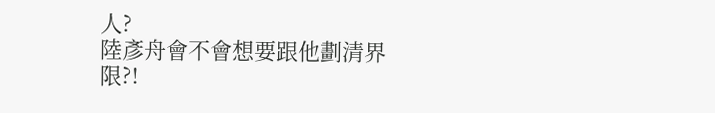人?
陸彥舟會不會想要跟他劃清界限?!